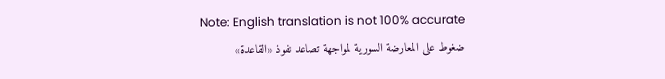Note: English translation is not 100% accurate
ضغوط على المعارضة السورية لمواجهة تصاعد نفوذ «القاعدة»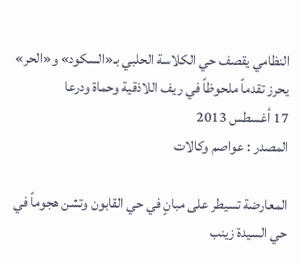النظامي يقصف حي الكلاسة الحلبي بـ«السكود» و«الحر» يحرز تقدماً ملحوظاً في ريف اللاذقية وحماة ودرعا
17 أغسطس 2013
المصدر : عواصم وكالات

المعارضة تسيطر على مبانٍ في حي القابون وتشن هجوماً في حي السيدة زينب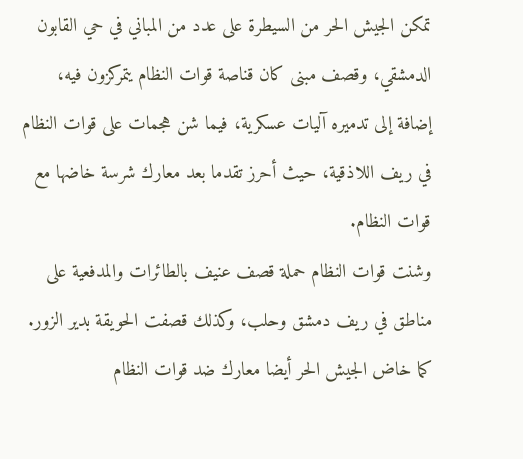تمكن الجيش الحر من السيطرة على عدد من المباني في حي القابون الدمشقي، وقصف مبنى كان قناصة قوات النظام يتمركزون فيه، إضافة إلى تدميره آليات عسكرية، فيما شن هجمات على قوات النظام في ريف اللاذقية، حيث أحرز تقدما بعد معارك شرسة خاضها مع قوات النظام.
وشنت قوات النظام حملة قصف عنيف بالطائرات والمدفعية على مناطق في ريف دمشق وحلب، وكذلك قصفت الحويقة بدير الزور. كما خاض الجيش الحر أيضا معارك ضد قوات النظام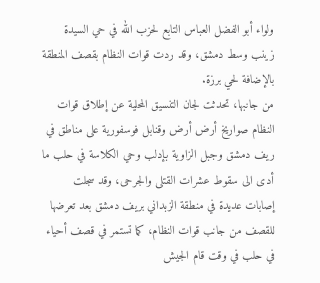ولواء أبو الفضل العباس التابع لحزب الله في حي السيدة زينب وسط دمشق، وقد ردت قوات النظام بقصف المنطقة بالإضافة لحي برزة.
من جانبها، تحدثت لجان التنسيق المحلية عن إطلاق قوات النظام صواريخ أرض أرض وقنابل فوسفورية على مناطق في ريف دمشق وجبل الزاوية بإدلب وحي الكلاسة في حلب ما أدى الى سقوط عشرات القتلى والجرحى، وقد سجلت إصابات عديدة في منطقة الزبداني بريف دمشق بعد تعرضها للقصف من جانب قوات النظام، كما تستمر في قصف أحياء في حلب في وقت قام الجيش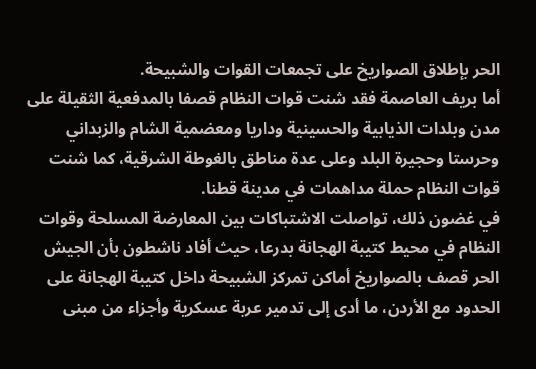الحر بإطلاق الصواريخ على تجمعات القوات والشبيحة.
أما بريف العاصمة فقد شنت قوات النظام قصفا بالمدفعية الثقيلة على مدن وبلدات الذيابية والحسينية وداريا ومعضمية الشام والزبداني وحرستا وحجيرة البلد وعلى عدة مناطق بالغوطة الشرقية، كما شنت قوات النظام حملة مداهمات في مدينة قطنا.
في غضون ذلك، تواصلت الاشتباكات بين المعارضة المسلحة وقوات النظام في محيط كتيبة الهجانة بدرعا، حيث أفاد ناشطون بأن الجيش الحر قصف بالصواريخ أماكن تمركز الشبيحة داخل كتيبة الهجانة على الحدود مع الأردن، ما أدى إلى تدمير عربة عسكرية وأجزاء من مبنى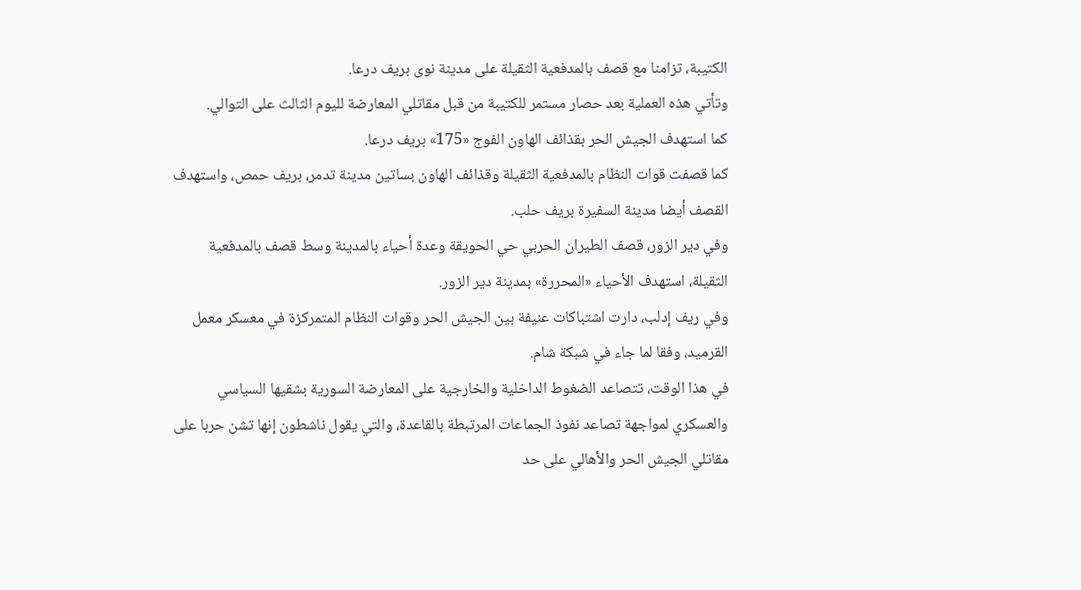الكتيبة، تزامنا مع قصف بالمدفعية الثقيلة على مدينة نوى بريف درعا.
وتأتي هذه العملية بعد حصار مستمر للكتيبة من قبل مقاتلي المعارضة لليوم الثالث على التوالي.
كما استهدف الجيش الحر بقذائف الهاون الفوج «175» بريف درعا.
كما قصفت قوات النظام بالمدفعية الثقيلة وقذائف الهاون بساتين مدينة تدمر، بريف حمص، واستهدف القصف أيضا مدينة السفيرة بريف حلب.
وفي دير الزور، قصف الطيران الحربي حي الحويقة وعدة أحياء بالمدينة وسط قصف بالمدفعية الثقيلة، استهدف الأحياء «المحررة» بمدينة دير الزور.
وفي ريف إدلب، دارت اشتباكات عنيفة بين الجيش الحر وقوات النظام المتمركزة في معسكر معمل القرميد، وفقا لما جاء في شبكة شام.
في هذا الوقت، تتصاعد الضغوط الداخلية والخارجية على المعارضة السورية بشقيها السياسي والعسكري لمواجهة تصاعد نفوذ الجماعات المرتبطة بالقاعدة، والتي يقول ناشطون إنها تشن حربا على مقاتلي الجيش الحر والأهالي على حد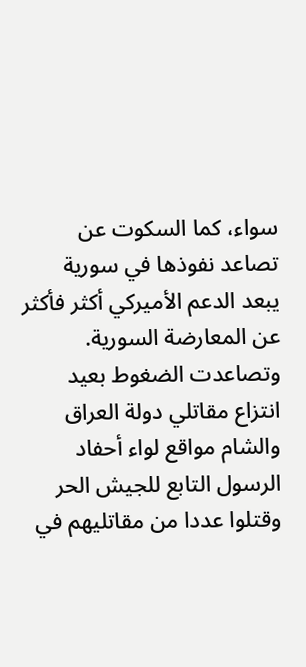سواء، كما السكوت عن تصاعد نفوذها في سورية يبعد الدعم الأميركي أكثر فأكثر عن المعارضة السورية.
وتصاعدت الضغوط بعيد انتزاع مقاتلي دولة العراق والشام مواقع لواء أحفاد الرسول التابع للجيش الحر وقتلوا عددا من مقاتليهم في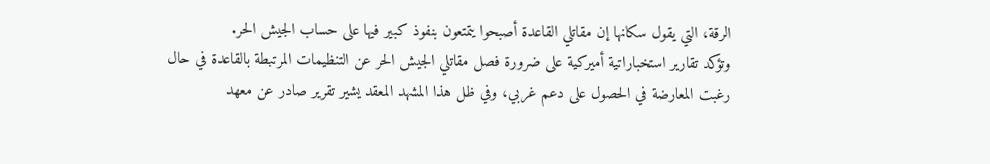الرقة، التي يقول سكانها إن مقاتلي القاعدة أصبحوا يتمتعون بنفوذ كبير فيها على حساب الجيش الحر.
وتؤكد تقارير استخباراتية أميركية على ضرورة فصل مقاتلي الجيش الحر عن التنظيمات المرتبطة بالقاعدة في حال رغبت المعارضة في الحصول على دعم غربي، وفي ظل هذا المشهد المعقد يشير تقرير صادر عن معهد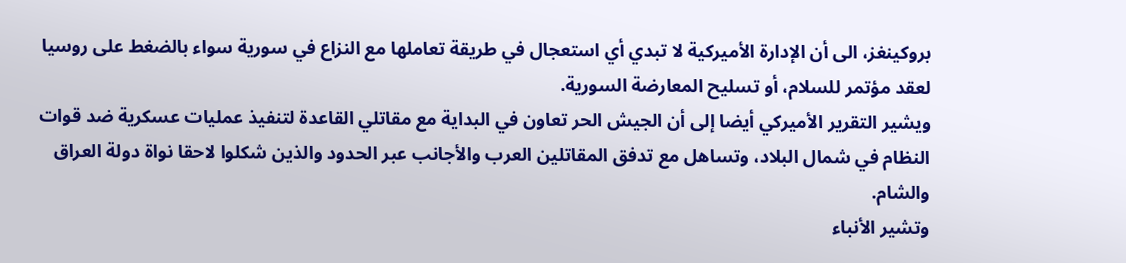بروكينغز، الى أن الإدارة الأميركية لا تبدي أي استعجال في طريقة تعاملها مع النزاع في سورية سواء بالضغط على روسيا لعقد مؤتمر للسلام، أو تسليح المعارضة السورية.
ويشير التقرير الأميركي أيضا إلى أن الجيش الحر تعاون في البداية مع مقاتلي القاعدة لتنفيذ عمليات عسكرية ضد قوات النظام في شمال البلاد، وتساهل مع تدفق المقاتلين العرب والأجانب عبر الحدود والذين شكلوا لاحقا نواة دولة العراق والشام.
وتشير الأنباء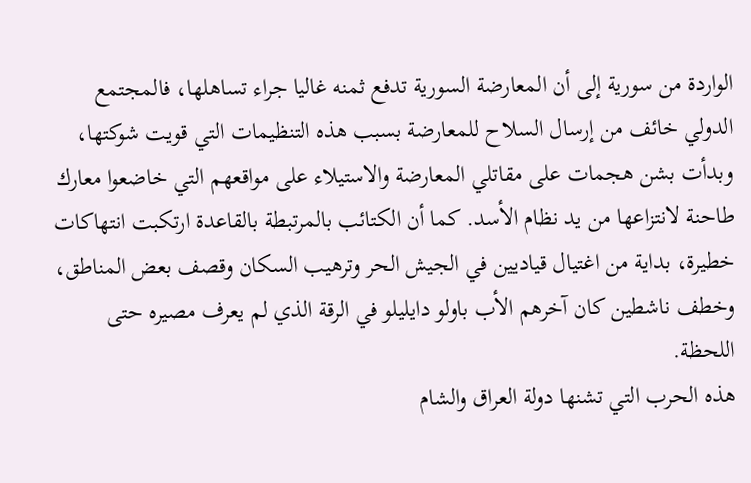الواردة من سورية إلى أن المعارضة السورية تدفع ثمنه غاليا جراء تساهلها، فالمجتمع الدولي خائف من إرسال السلاح للمعارضة بسبب هذه التنظيمات التي قويت شوكتها، وبدأت بشن هجمات على مقاتلي المعارضة والاستيلاء على مواقعهم التي خاضعوا معارك طاحنة لانتزاعها من يد نظام الأسد. كما أن الكتائب بالمرتبطة بالقاعدة ارتكبت انتهاكات خطيرة، بداية من اغتيال قياديين في الجيش الحر وترهيب السكان وقصف بعض المناطق، وخطف ناشطين كان آخرهم الأب باولو دايليلو في الرقة الذي لم يعرف مصيره حتى اللحظة.
هذه الحرب التي تشنها دولة العراق والشام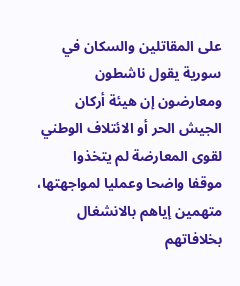على المقاتلين والسكان في سورية يقول ناشطون ومعارضون إن هيئة أركان الجيش الحر أو الائتلاف الوطني لقوى المعارضة لم يتخذوا موقفا واضحا وعمليا لمواجهتها، متهمين إياهم بالانشغال بخلافاتهم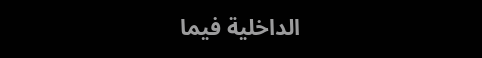الداخلية فيما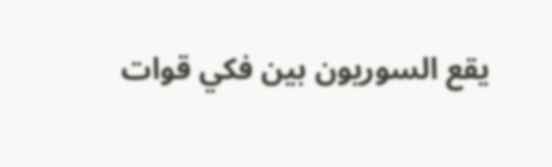يقع السوريون بين فكي قوات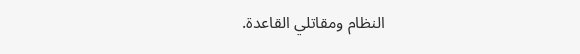النظام ومقاتلي القاعدة.